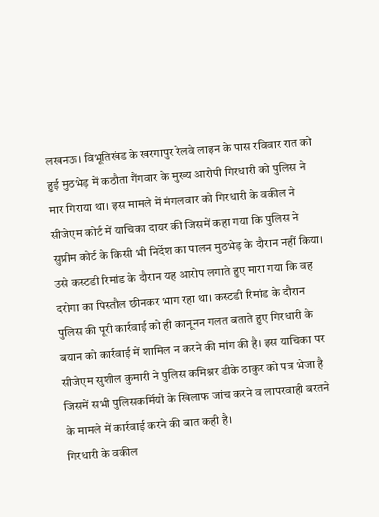लखनऊ। विभूतिखंड के खरगापुर रेलवे लाइन के पास रविवार रात को हुई मुठभेड़ में कठौता गैंगवार के मुख्य आरोपी गिरधारी को पुलिस ने मार गिराया था। इस मामले में मंगलवार को गिरधारी के वकील ने सीजेएम कोर्ट में याचिका दायर की जिसमें कहा गया कि पुलिस ने सुप्रीम कोर्ट के किसी भी निर्देश का पालन मुठभेड़ के दौरान नहीं किया। उसे कस्टडी रिमांड के दौरान यह आरोप लगाते हुए मारा गया कि वह दरोगा का पिस्तौल छीनकर भाग रहा था। कस्टडी रिमांड के दौरान पुलिस की पूरी कार्रवाई को ही कानूनन गलत बताते हुए गिरधारी के बयान को कार्रवाई में शामिल न करने की मांग की है। इस याचिका पर सीजेएम सुशील कुमारी ने पुलिस कमिश्नर डीके ठाकुर को पत्र भेजा है जिसमें सभी पुलिसकर्मियों के खिलाफ जांच करने व लापरवाही बरतने के मामले में कार्रवाई करने की बात कही है।
गिरधारी के वकील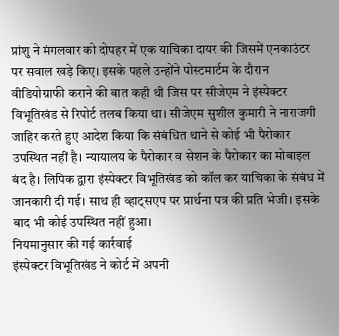प्रांशु ने मंगलवार को दोपहर में एक याचिका दायर की जिसमें एनकाउंटर पर सवाल खड़े किए। इसके पहले उन्होंने पोस्टमार्टम के दौरान वीडियोग्राफी कराने की बात कही थी जिस पर सीजेएम ने इंस्पेक्टर विभूतिखंड से रिपोर्ट तलब किया था। सीजेएम सुशील कुमारी ने नाराजगी जाहिर करते हुए आदेश किया कि संबंधित थाने से कोई भी पैरोकार उपस्थित नहीं है। न्यायालय के पैरोकार व सेशन के पैरोकार का मोबाइल बंद है। लिपिक द्वारा इंस्पेक्टर विभूतिखंड को कॉल कर याचिका के संबंध में जानकारी दी गई। साथ ही व्हाट्सएप पर प्रार्थना पत्र की प्रति भेजी। इसके बाद भी कोई उपस्थित नहीं हुआ।
नियमानुसार की गई कार्रवाई
इंस्पेक्टर विभूतिखंड ने कोर्ट में अपनी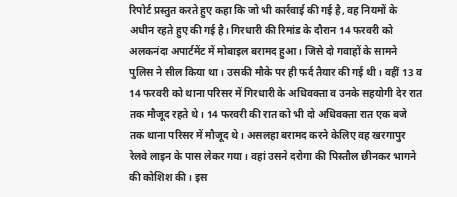रिपोर्ट प्रस्तुत करते हुए कहा कि जो भी कार्रवाई की गई है, वह नियमों के अधीन रहते हुए की गई है। गिरधारी की रिमांड के दौरान 14 फरवरी को अलकनंदा अपार्टमेंट में मोबाइल बरामद हुआ। जिसे दो गवाहों के सामने पुलिस ने सील किया था। उसकी मौके पर ही फर्द तैयार की गई थी। वहीं 13 व 14 फरवरी को थाना परिसर में गिरधारी के अधिवक्ता व उनके सहयोगी देर रात तक मौजूद रहते थे। 14 फरवरी की रात को भी दो अधिवक्ता रात एक बजे तक थाना परिसर में मौजूद थे। असलहा बरामद करने केलिए वह खरगापुर रेलवे लाइन के पास लेकर गया। वहां उसने दरोगा की पिस्तौल छीनकर भागने की कोशिश की। इस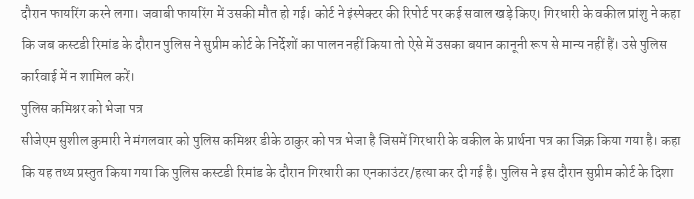दौरान फायरिंग करने लगा। जवाबी फायरिंग में उसकी मौत हो गई। कोर्ट ने इंस्पेक्टर की रिपोर्ट पर कई सवाल खड़े किए। गिरधारी के वकील प्रांशु ने कहा कि जब कस्टडी रिमांड के दौरान पुलिस ने सुप्रीम कोर्ट के निर्देशों का पालन नहीं किया तो ऐसे में उसका बयान कानूनी रूप से मान्य नहीं हैं। उसे पुलिस कार्रवाई में न शामिल करें।
पुलिस कमिश्नर को भेजा पत्र
सीजेएम सुशील कुमारी ने मंगलवार को पुलिस कमिश्नर डीके ठाकुर को पत्र भेजा है जिसमें गिरधारी के वकील के प्रार्थना पत्र का जिक्र किया गया है। कहा कि यह तथ्य प्रस्तुत किया गया कि पुलिस कस्टडी रिमांड के दौरान गिरधारी का एनकाउंटर/हत्या कर दी गई है। पुलिस ने इस दौरान सुप्रीम कोर्ट के दिशा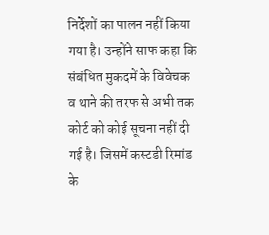निर्देशों का पालन नहीं किया गया है। उन्होंने साफ कहा कि संबंधित मुकदमें के विवेचक व थाने की तरफ से अभी तक कोर्ट को कोई सूचना नहीं दी गई है। जिसमें कस्टडी रिमांड के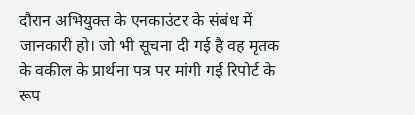दौरान अभियुक्त के एनकाउंटर के संबंध में जानकारी हो। जो भी सूचना दी गई है वह मृतक के वकील के प्रार्थना पत्र पर मांगी गई रिपोर्ट के रूप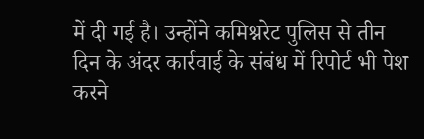में दी गई है। उन्होंने कमिश्नरेट पुलिस से तीन दिन के अंदर कार्रवाई के संबंध में रिपोर्ट भी पेश करने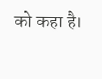को कहा है।